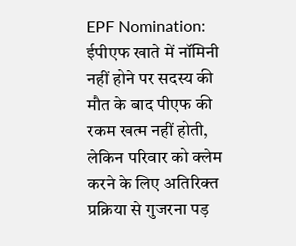EPF Nomination: ईपीएफ खाते में नॉमिनी नहीं होने पर सदस्य की मौत के बाद पीएफ की रकम खत्म नहीं होती, लेकिन परिवार को क्लेम करने के लिए अतिरिक्त प्रक्रिया से गुजरना पड़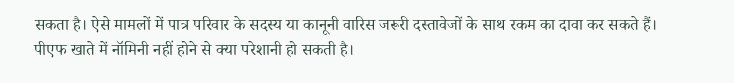सकता है। ऐसे मामलों में पात्र परिवार के सदस्य या कानूनी वारिस जरूरी दस्तावेजों के साथ रकम का दावा कर सकते हैं।
पीएफ खाते में नॉमिनी नहीं होने से क्या परेशानी हो सकती है।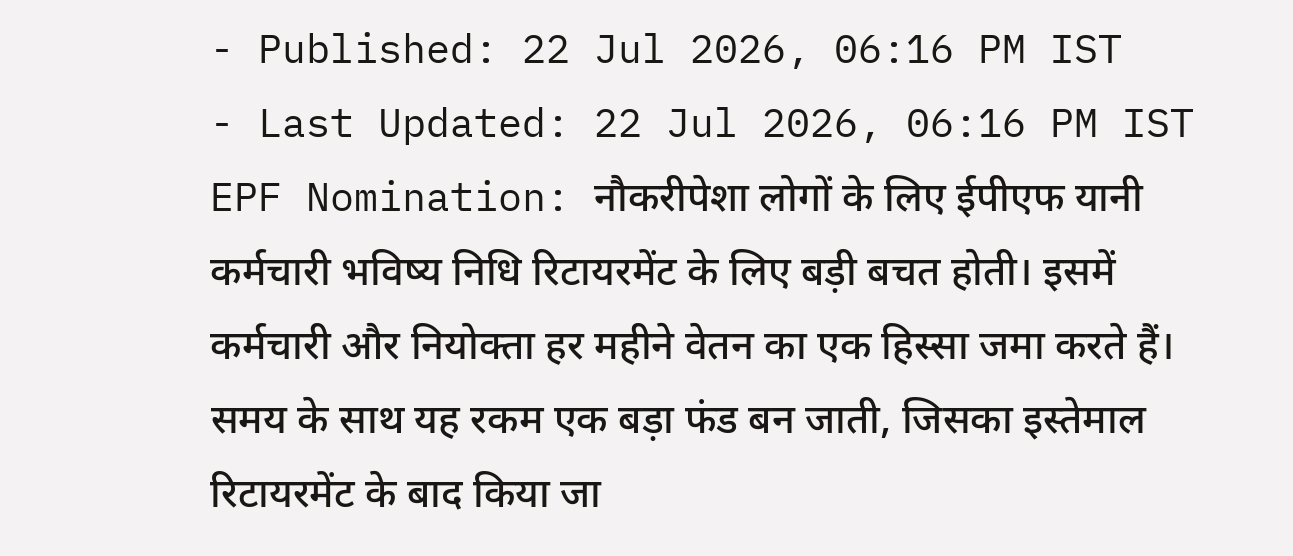- Published: 22 Jul 2026, 06:16 PM IST
- Last Updated: 22 Jul 2026, 06:16 PM IST
EPF Nomination: नौकरीपेशा लोगों के लिए ईपीएफ यानी कर्मचारी भविष्य निधि रिटायरमेंट के लिए बड़ी बचत होती। इसमें कर्मचारी और नियोक्ता हर महीने वेतन का एक हिस्सा जमा करते हैं।
समय के साथ यह रकम एक बड़ा फंड बन जाती, जिसका इस्तेमाल रिटायरमेंट के बाद किया जा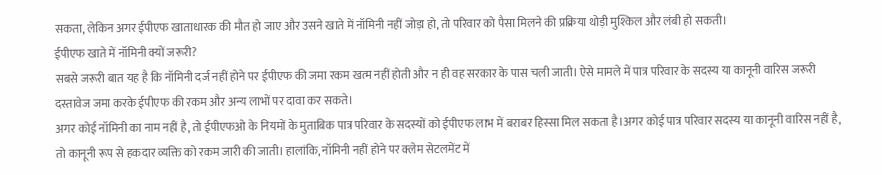सकता, लेकिन अगर ईपीएफ खाताधारक की मौत हो जाए और उसने खाते में नॉमिनी नहीं जोड़ा हो, तो परिवार को पैसा मिलने की प्रक्रिया थोड़ी मुश्किल और लंबी हो सकती।
ईपीएफ खाते में नॉमिनी क्यों जरूरी?
सबसे जरूरी बात यह है कि नॉमिनी दर्ज नहीं होने पर ईपीएफ की जमा रकम खत्म नहीं होती और न ही वह सरकार के पास चली जाती। ऐसे मामले में पात्र परिवार के सदस्य या कानूनी वारिस जरूरी दस्तावेज जमा करके ईपीएफ की रकम और अन्य लाभों पर दावा कर सकते।
अगर कोई नॉमिनी का नाम नहीं है, तो ईपीएफओ के नियमों के मुताबिक पात्र परिवार के सदस्यों को ईपीएफ लाभ में बराबर हिस्सा मिल सकता है।अगर कोई पात्र परिवार सदस्य या कानूनी वारिस नहीं है, तो कानूनी रूप से हकदार व्यक्ति को रकम जारी की जाती। हालांकि, नॉमिनी नहीं होने पर क्लेम सेटलमेंट में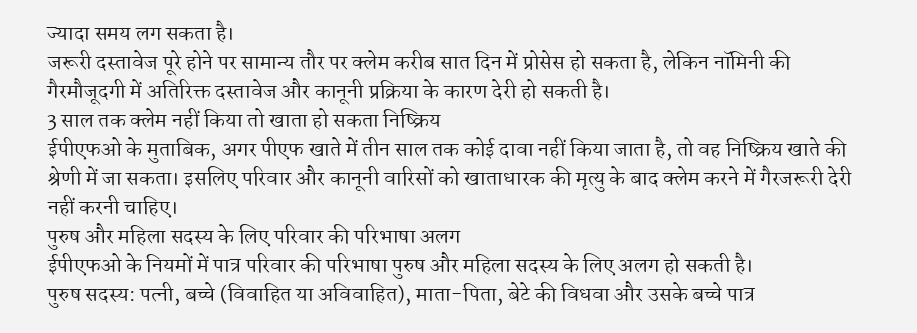ज्यादा समय लग सकता है।
जरूरी दस्तावेज पूरे होने पर सामान्य तौर पर क्लेम करीब सात दिन में प्रोसेस हो सकता है, लेकिन नॉमिनी की गैरमौजूदगी में अतिरिक्त दस्तावेज और कानूनी प्रक्रिया के कारण देरी हो सकती है।
3 साल तक क्लेम नहीं किया तो खाता हो सकता निष्क्रिय
ईपीएफओ के मुताबिक, अगर पीएफ खाते में तीन साल तक कोई दावा नहीं किया जाता है, तो वह निष्क्रिय खाते की श्रेणी में जा सकता। इसलिए परिवार और कानूनी वारिसों को खाताधारक की मृत्यु के बाद क्लेम करने में गैरजरूरी देरी नहीं करनी चाहिए।
पुरुष और महिला सदस्य के लिए परिवार की परिभाषा अलग
ईपीएफओ के नियमों में पात्र परिवार की परिभाषा पुरुष और महिला सदस्य के लिए अलग हो सकती है।
पुरुष सदस्य: पत्नी, बच्चे (विवाहित या अविवाहित), माता-पिता, बेटे की विधवा और उसके बच्चे पात्र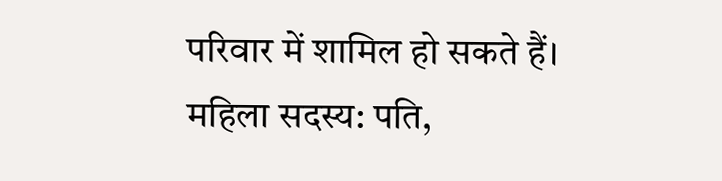परिवार में शामिल हो सकते हैं।
महिला सदस्य: पति,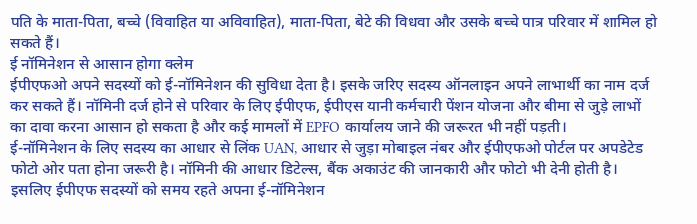पति के माता-पिता, बच्चे (विवाहित या अविवाहित), माता-पिता, बेटे की विधवा और उसके बच्चे पात्र परिवार में शामिल हो सकते हैं।
ई नॉमिनेशन से आसान होगा क्लेम
ईपीएफओ अपने सदस्यों को ई-नॉमिनेशन की सुविधा देता है। इसके जरिए सदस्य ऑनलाइन अपने लाभार्थी का नाम दर्ज कर सकते हैं। नॉमिनी दर्ज होने से परिवार के लिए ईपीएफ, ईपीएस यानी कर्मचारी पेंशन योजना और बीमा से जुड़े लाभों का दावा करना आसान हो सकता है और कई मामलों में EPFO कार्यालय जाने की जरूरत भी नहीं पड़ती।
ई-नॉमिनेशन के लिए सदस्य का आधार से लिंक UAN, आधार से जुड़ा मोबाइल नंबर और ईपीएफओ पोर्टल पर अपडेटेड फोटो ओर पता होना जरूरी है। नॉमिनी की आधार डिटेल्स, बैंक अकाउंट की जानकारी और फोटो भी देनी होती है।
इसलिए ईपीएफ सदस्यों को समय रहते अपना ई-नॉमिनेशन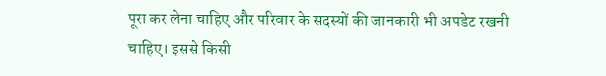पूरा कर लेना चाहिए और परिवार के सदस्यों की जानकारी भी अपडेट रखनी चाहिए। इससे किसी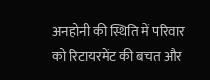अनहोनी की स्थिति में परिवार को रिटायरमेंट की बचत और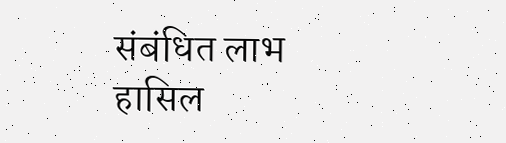संबंधित लाभ हासिल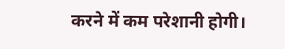करने में कम परेशानी होगी।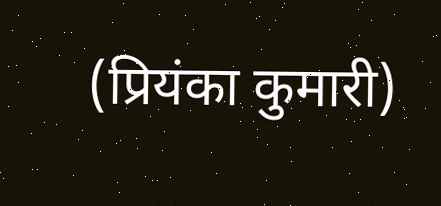(प्रियंका कुमारी)